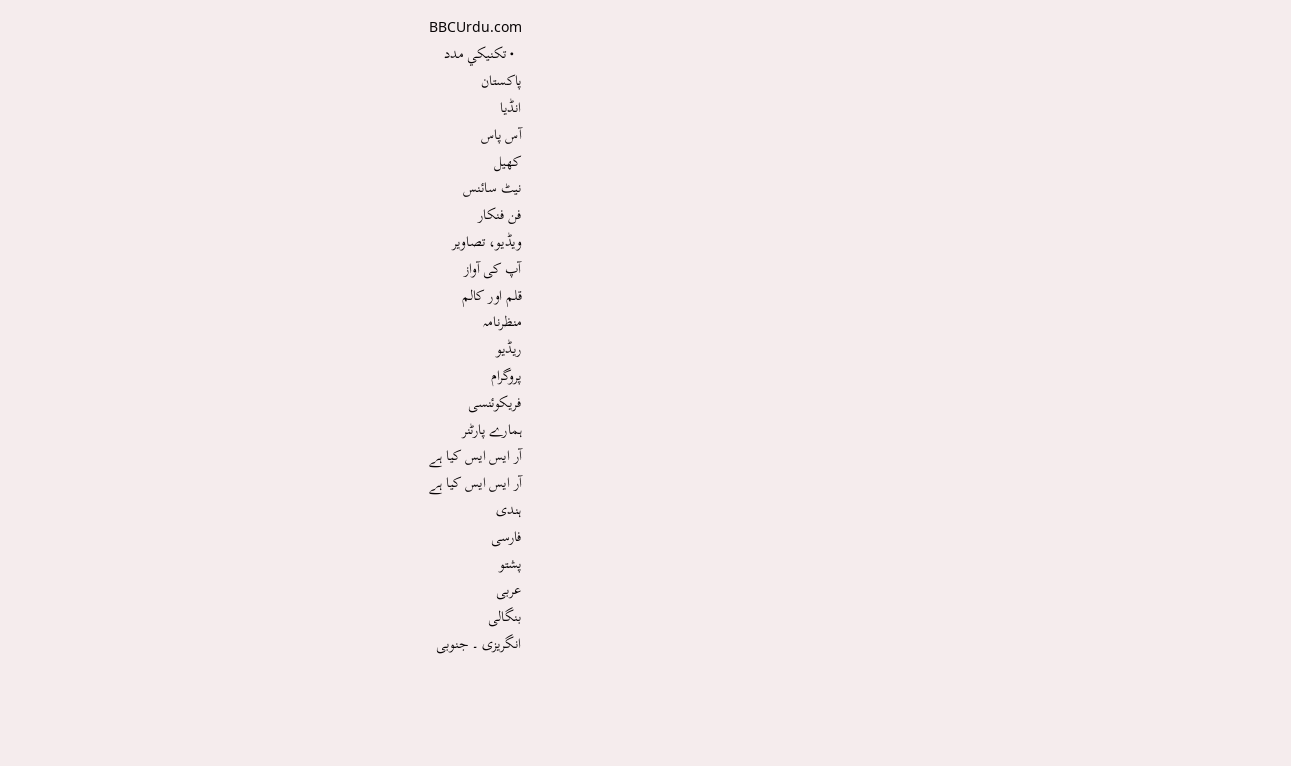BBCUrdu.com
  • تکنيکي مدد
پاکستان
انڈیا
آس پاس
کھیل
نیٹ سائنس
فن فنکار
ویڈیو، تصاویر
آپ کی آواز
قلم اور کالم
منظرنامہ
ریڈیو
پروگرام
فریکوئنسی
ہمارے پارٹنر
آر ایس ایس کیا ہے
آر ایس ایس کیا ہے
ہندی
فارسی
پشتو
عربی
بنگالی
انگریزی ۔ جنوبی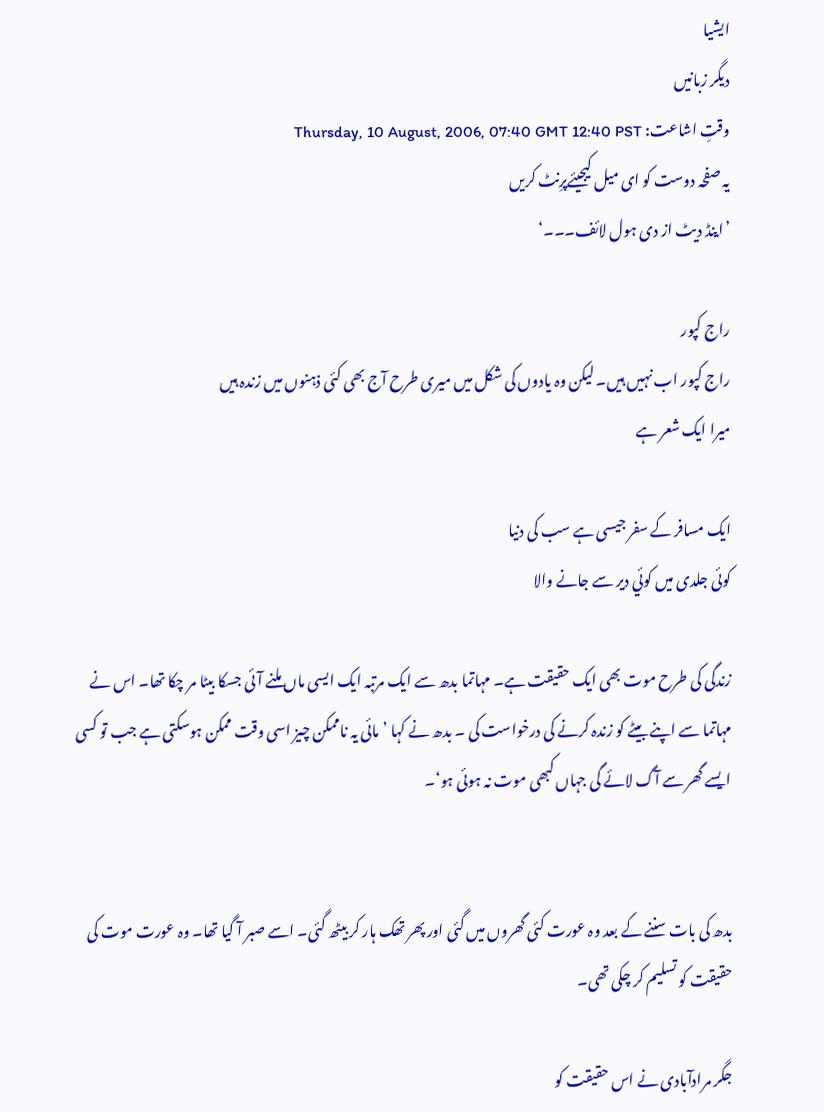ایشیا
دیگر زبانیں
وقتِ اشاعت: Thursday, 10 August, 2006, 07:40 GMT 12:40 PST
یہ صفحہ دوست کو ای میل کیجیئےپرِنٹ کریں
’اینڈ دیٹ از دی ہول لائف۔۔۔‘

راج کپور
راج کپور اب نہیں ہیں۔ لیکن وہ یادوں کی شکل میں میری طرح آج بھی کئی ذہنوں میں زندہ ہیں
میرا ایک شعر ہے

ایک مسافر کے سفر جیسی ہے سب کی دنیا
کوئی جلدی میں کوئي دیر سے جانے والا

زندگی کی طرح موت بھی ایک حقیقت ہے۔ مہاتما بدھ سے ایک مرتبہ ایک ایسی ماں ملنے آئی جسکا بیٹا مر چکا تھا۔ اس نے مہاتما سے اپنے بیٹے کو زندہ کرنے کی درخواست کی ۔ بدھ نے کہا ’مائی یہ ناممکن چیز اسی وقت ممکن ہوسکتی ہے جب تو کسی ایسے گھر سے آگ لائے گی جہاں کبھی موت نہ ہوئی ہو‘۔


بدھ کی بات سننے کے بعد وہ عورت کئی گھروں میں گئی اور پھر تھک ہار کر بیٹھ گئی۔ اسے صبر آ گیا تھا۔ وہ عورت موت کی حقیقت کو تسلیم کر چکی تھی۔

جگر مرادآبادی نے اس حقیقت کو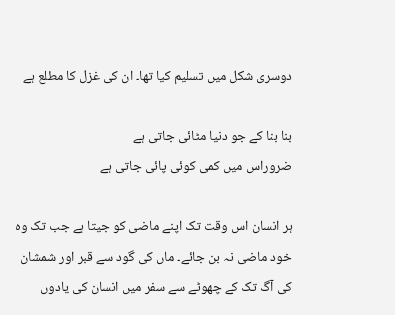دوسری شکل میں تسلیم کیا تھا۔ ان کی غزل کا مطلع ہے

بنا بنا کے جو دنیا مٹائی جاتی ہے
ضروراس میں کمی کوئی پائی جاتی ہے

ہر انسان اس وقت تک اپنے ماضی کو جیتا ہے جب تک وہ خود ماضی نہ بن جائے۔ ماں کی گود سے قبر اور شمشان کی آگ تک کے چھوٹے سے سفر میں انسان کی یادوں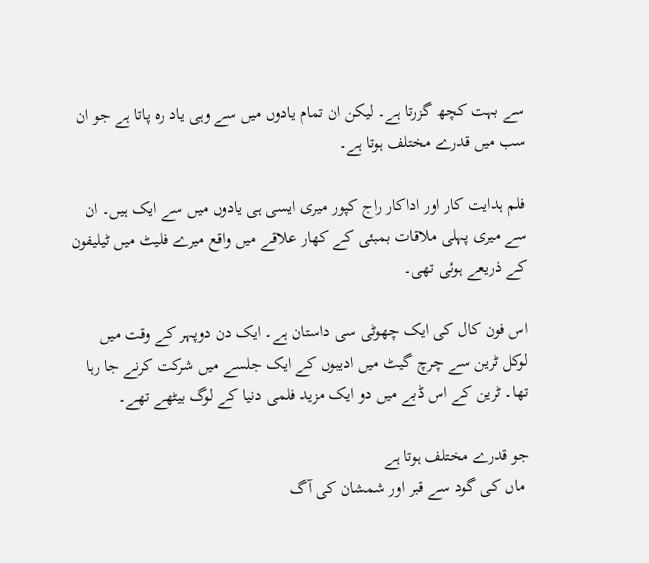سے بہت کچھ گزرتا ہے۔ لیکن ان تمام یادوں میں سے وہی یاد رہ پاتا ہے جو ان سب میں قدرے مختلف ہوتا ہے۔

فلم ہدایت کار اور اداکار راج کپور میری ایسی ہی یادوں میں سے ایک ہیں۔ ان سے میری پہلی ملاقات بمبئی کے کھار علاقے میں واقع میرے فلیٹ میں ٹیلیفون کے ذریعے ہوئی تھی۔

اس فون کال کی ایک چھوٹی سی داستان ہے۔ ایک دن دوپہر کے وقت میں لوکل ٹرین سے چرچ گیٹ میں ادیبوں کے ایک جلسے میں شرکت کرنے جا رہا تھا۔ ٹرین کے اس ڈبے میں دو ایک مزيد فلمی دنیا کے لوگ بیٹھے تھے۔

جو قدرے مختلف ہوتا ہے
 ماں کی گود سے قبر اور شمشان کی آگ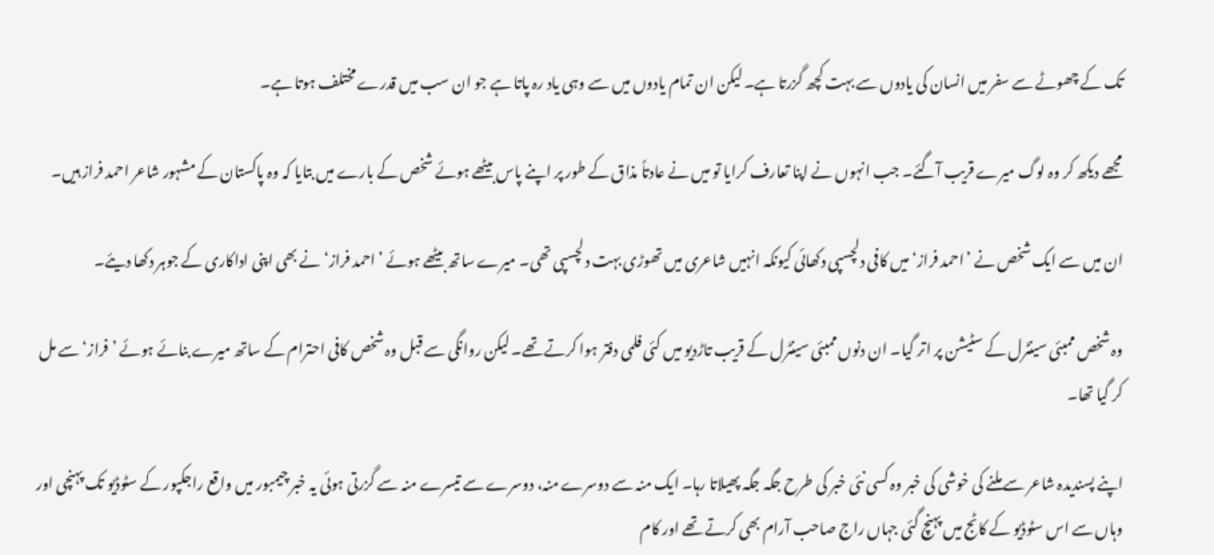تک کے چھوٹے سے سفر میں انسان کی یادوں سے بہت کچھ گزرتا ہے۔ لیکن ان تمام یادوں میں سے وہی یاد رہ پاتا ہے جو ان سب میں قدرے مختلف ہوتا ہے۔

مجھے دیکھ کر وہ لوگ میرے قریب آگئے۔ جب انہوں نے اپنا تعارف کرایا تو میں نے عادتاً مذاق کے طور پر اپنے پاس بیٹھے ہوئے شخص کے بارے میں بتایا کہ وہ پاکستان کے مشہور شاعر احمد فراز ہیں۔

ان میں سے ایک شخص نے ’احمد فراز‘ ميں کافی دلچسپی دکھائی کیونکہ انہیں شاعری میں تھوڑی بہت دلچسپی تھی۔ میرے ساتھ بیٹھے ہوئے ’احمد فراز‘ نے بھی اپنی اداکاری کے جوہر دکھا دیئے۔

وہ شخص ممبئی سینٹرل کے سٹیشن پر اتر گیا۔ ان دنوں ممبئی سینٹرل کے قریب تاڑدیو میں کئی فلمی دفتر ہوا کرتے تھے۔ لیکن روانگی سے قبل وہ شخص کافی احترام کے ساتھ میرے بنائے ہوئے ’فراز‘ سے مل کر گیا تھا۔

اپنے پسندیدہ شاعر سے ملنے کی خوشی کی خبر وہ کسی نئی خبر کی طرح جگہ جگہ پھیلاتا رہا۔ ایک منہ سے دوسرے منہ، دوسرے سے تیسرے منہ سے گزرتی ہوئی یہ خبر چیمبور میں واقع راجکپور کے سٹوڈیو تک پہنچی اور وہاں سے اس سٹوڈیو کے کاٹج میں پہنچ گئی جہاں راج صاحب آرام بھی کرتے تھے اور کام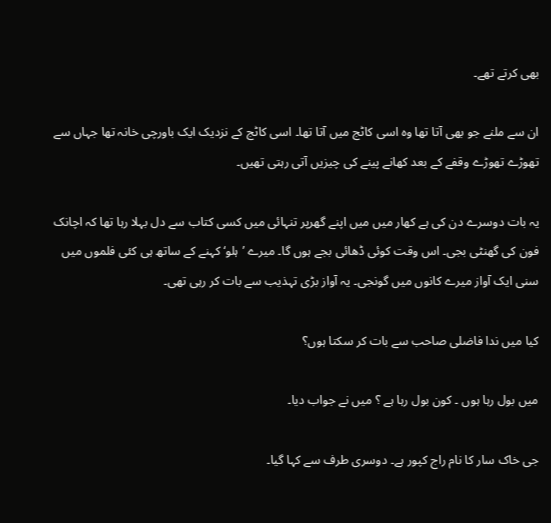بھی کرتے تھے۔

ان سے ملنے جو بھی آتا تھا وہ اسی کاٹج میں آتا تھا۔ اسی کاٹج کے نزدیک ایک باورچی خانہ تھا جہاں سے تھوڑے تھوڑے وقفے کے بعد کھانے پینے کی چیزيں آتی رہتی تھيں۔

یہ بات دوسرے دن کی ہے کھار میں میں اپنے گھرپر تنہائی میں کسی کتاب سے دل بہلا رہا تھا کہ اچانک فون کی گھنٹی بجی۔ اس وقت کوئی ڈھائی بجے ہوں گا۔ میرے ’ہلو‘ کہنے کے ساتھ ہی کئی فلموں میں سنی ایک آواز میرے کانوں ميں گونجی۔ یہ آواز بڑی تہذیب سے بات کر رہی تھی۔

کیا میں ندا فاضلی صاحب سے بات کر سکتا ہوں؟

میں بول رہا ہوں ۔ کون بول رہا ہے ؟ میں نے جواب دیا۔

جی خاک سار کا نام راج کپور ہے۔ دوسری طرف سے کہا گیا۔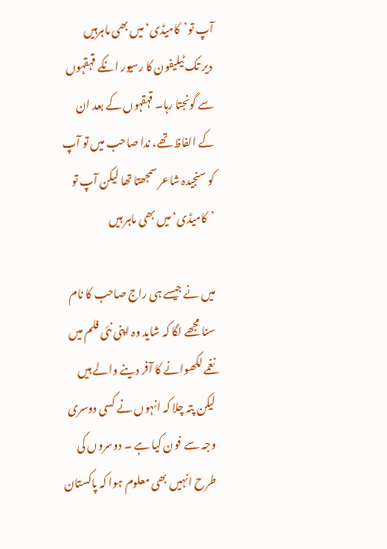آپ تو’کامیڈی‘ میں بھی ماہرہیں
 دیر تک ٹیلیفون کا رسیور انکے قہقہوں سے گونجتا رہا۔ قہقہوں کے بعد ان کے الفاظ تھے، ندا صاحب میں تو آپ کو سنجیدہ شاعر سمجھتا تھا لیکن آپ تو ’کامیڈی‘ میں بھی ماہر ہیں

میں نے جیسے ہی راج صاحب کا نام سنا مجھے لگا کہ شاید وہ اپنی نئی فلم میں نغمے لکھوانے کا آفر دینے والے ہیں لیکن پتہ چلا کہ انہوں نے کسی دوسری وجہ سے فون کیا ہے ۔ دوسروں کی طرح انہیں بھی معلوم ہوا کہ پاکستان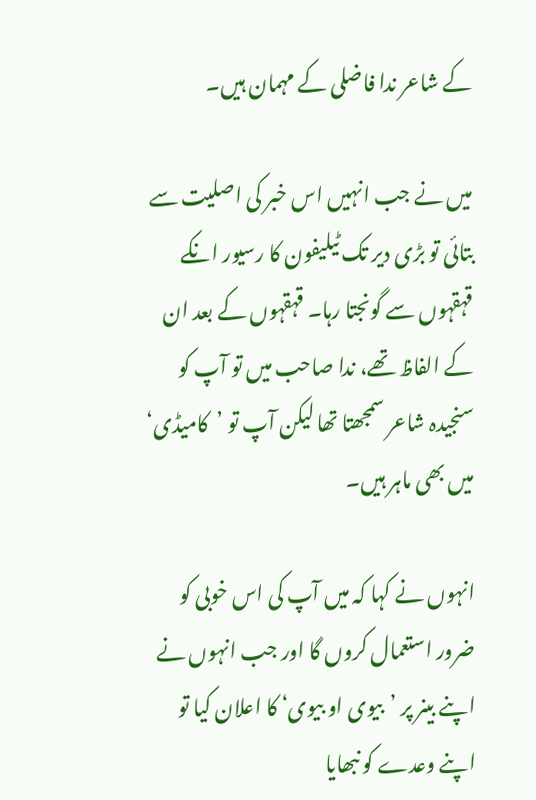کے شاعر ندا فاضلی کے مہمان ہیں۔

میں نے جب انہیں اس خبر کی اصلیت سے بتائی تو بڑی دیر تک ٹیلیفون کا رسیور انکے قہقہوں سے گونجتا رہا۔ قہقہوں کے بعد ان کے الفاظ تھے، ندا صاحب میں تو آپ کو سنجیدہ شاعر سمجھتا تھا لیکن آپ تو ’کامیڈی‘ میں بھی ماہر ہیں۔

انہوں نے کہا کہ میں آپ کی اس خوبی کو ضرور استعمال کروں گا اور جب انہوں نے اپنے بینر پر ’بیوی او بیوی‘ کا اعلان کیا تو اپنے وعدے کو نبھایا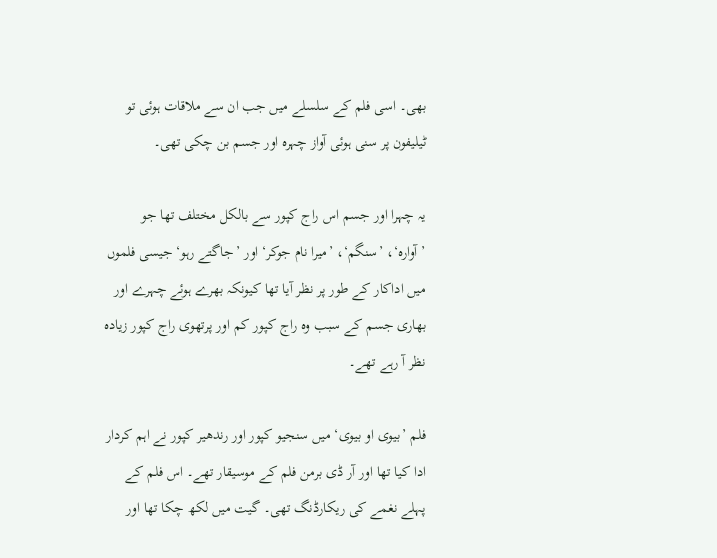بھی۔ اسی فلم کے سلسلے میں جب ان سے ملاقات ہوئی تو ٹیلیفون پر سنی ہوئی آواز چہرہ اور جسم بن چکی تھی۔

یہ چہرا اور جسم اس راج کپور سے بالکل مختلف تھا جو ’آوارہ‘، ’سنگم‘، ’میرا نام جوکر‘ اور ’جاگتے رہو‘ جیسی فلموں میں اداکار کے طور پر نظر آیا تھا کیونکہ بھرے ہوئے چہرے اور بھاری جسم کے سبب وہ راج کپور کم اور پرتھوی راج کپور زيادہ نظر آ رہے تھے۔

فلم ’بیوی او بیوی‘ میں سنجیو کپور اور رندھیر کپور نے اہم کردار ادا کیا تھا اور آر ڈی برمن فلم کے موسیقار تھے۔ اس فلم کے پہلے نغمے کی ریکارڈنگ تھی۔ گیت میں لکھ چکا تھا اور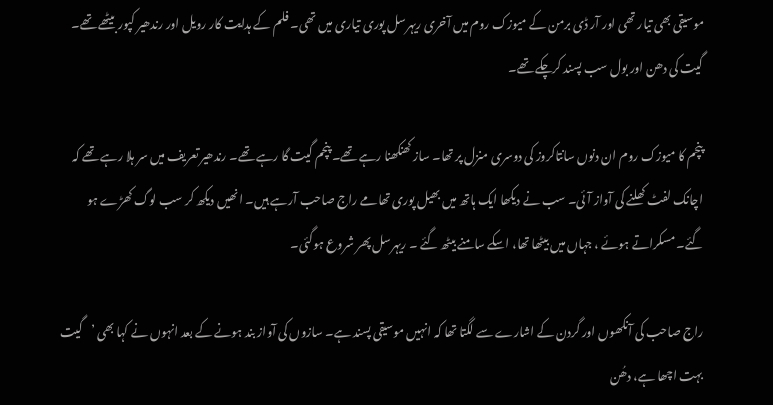موسیقی بھی تیار تھی اور آر ڈی برمن کے میوزک روم میں آخری ریہرسل پوری تیاری میں تھی۔ فلم کے ہدایت کار رویل اور رندھیر کپور بیٹھے تھے۔ گیت کی دھن اور بول سب پسند کرچکے تھے۔

پنچم کا میوزک روم ان دنوں سانتاکروز کی دوسری منزل پر تھا۔ ساز کھنکھنا رہے تھے۔ پنچم گیت گا رہے تھے۔ رندھیر تعریف میں سر ہلا رہے تھے کہ اچانک لفٹ کھلنے کی آواز آئی۔ سب نے دیکھا ایک ہاتھ میں بھیل پوری تھامے راج صاحب آرہے ہیں۔ انھیں دیکھ کر سب لوگ کھڑے ہو گئے۔ مسکراتے ہوئے ، جہاں میں بیٹھا تھا، اسکے سامنے بیٹھ گئے ۔ ریہرسل پھر شروع ہوگئی۔

راج صاحب کی آنکھوں اور گردن کے اشارے سے لگتا تھا کہ انہیں موسیقی پسند ہے۔ سازوں کی آواز بند ہونے کے بعد انہوں نے کہا بھی ’گیت بہت اچھا ہے، دھُن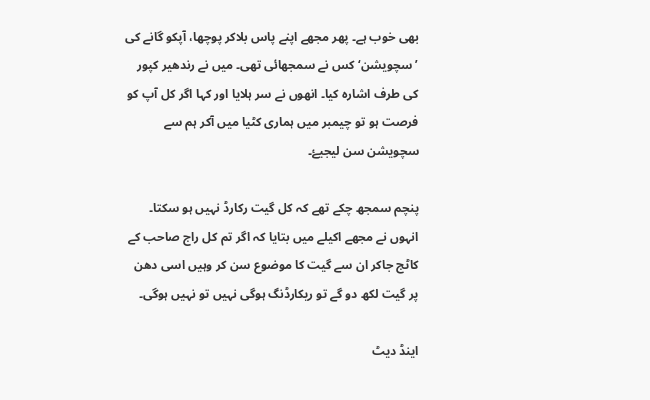بھی خوب ہے۔ پھر مجھے اپنے پاس بلاکر پوچھا، آپکو گانے کی ’سچویشن‘ کس نے سمجھائی تھی۔ میں نے رندھیر کپور کی طرف اشارہ کیا۔ انھوں نے سر ہلایا اور کہا اگر کل آپ کو فرصت ہو تو چیمبر میں ہماری کٹیا میں آکر ہم سے سچویشن سن لیجیۓ۔

پنچم سمجھ چکے تھے کہ کل گیت رکارڈ نہیں ہو سکتا۔ انہوں نے مجھے اکیلے میں بتایا کہ اگر تم کل راج صاحب کے کاٹج جاکر ان سے گیت کا موضوع سن کر وہیں اسی دھن پر گیت لکھ دو گے تو ریکارڈنگ ہوگی نہیں تو نہیں ہوگی۔

اینڈ دیٹ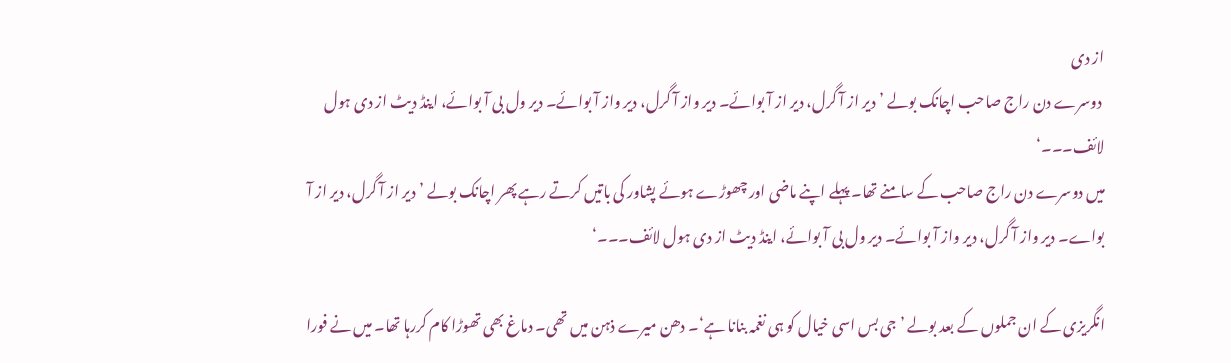از دی
 دوسرے دن راج صاحب اچانک بولے ’دیر از آ گرل، دیر از آ بوائے۔ دیر واز آ گرل، دیر واز آ بوائے۔ دیر ول بی آ بوائے، اینڈ دیٹ از دی ہول لائف۔۔۔‘
میں دوسرے دن راج صاحب کے سامنے تھا۔ پہلے اپنے ماضی اور چھوڑے ہوئے پشاور کی باتیں کرتے رہے پھر اچانک بولے ’دیر از آ گرل، دیر از آ بواے۔ دیر واز آ گرل، دیر واز آ بوائے۔ دیر ول بی آ بوائے، اینڈ دیٹ از دی ہول لائف۔۔۔‘

انگریزی کے ان جملوں کے بعد بولے ’جی بس اسی خیال کو ہی نغمہ بنانا ہے‘۔ دھن میرے ذہن میں تھی۔ دماغ بھی تھوڑا کام کررہا تھا۔ میں نے فورا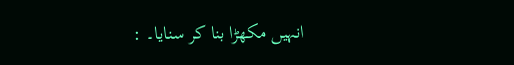انہیں مکھڑا بنا کر سنایا۔ :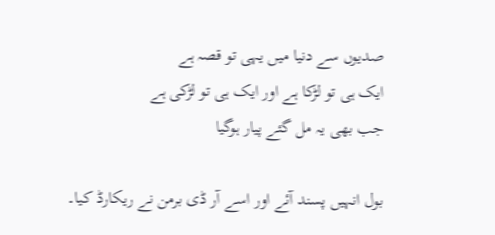صدیوں سے دنیا میں یہی تو قصہ ہے
ایک ہی تو لڑکا ہے اور ایک ہی تو لڑکی ہے
جب بھی یہ مل گئے پیار ہوگیا

بول انہیں پسند آئے اور اسے آر ڈی برمن نے ریکارڈ کیا۔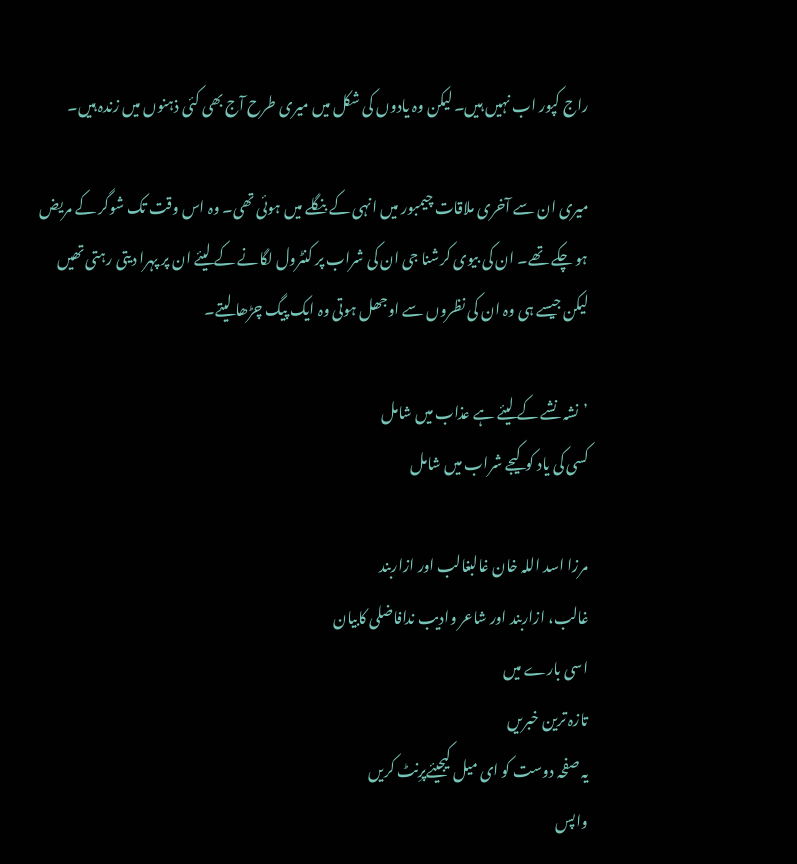راج کپور اب نہیں ہیں۔ لیکن وہ یادوں کی شکل میں میری طرح آج بھی کئی ذہنوں میں زندہ ہیں۔

میری ان سے آخری ملاقات چیمبور میں انہی کے بنگلے میں ہوئی تھی۔ وہ اس وقت تک شوگر کے مریض ہو چکے تھے۔ ان کی بیوی کرشنا جی ان کی شراب پر کنٹرول لگانے کے لیئے ان پر پہرا دیتی رہتی تھیں لیکن جیسے ہی وہ ان کی نظروں سے اوجھل ہوتی وہ ایک پیگ چڑھا لیتے۔

’نشہ نشے کے لیئے ہے عذاب میں شامل
کسی کی یاد کو کیجے شراب میں شامل

مرزا اسد اللہ خان غالبغالب اور ازاربند
غالب، ازاربند اور شاعر وادیب ندافاضلی کابیان
اسی بارے میں
تازہ ترین خبریں
یہ صفحہ دوست کو ای میل کیجیئےپرِنٹ کریں
واپس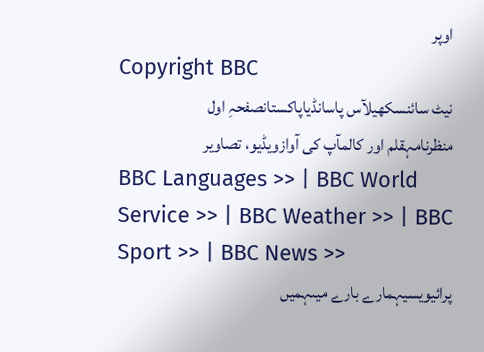اوپر
Copyright BBC
نیٹ سائنسکھیلآس پاسانڈیاپاکستانصفحہِ اول
منظرنامہقلم اور کالمآپ کی آوازویڈیو، تصاویر
BBC Languages >> | BBC World Service >> | BBC Weather >> | BBC Sport >> | BBC News >>
پرائیویسیہمارے بارے میںہمیں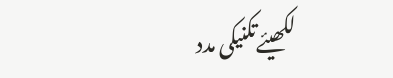لکھیئےتکنیکی مدد